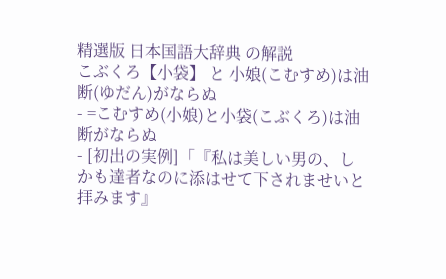精選版 日本国語大辞典 の解説
こぶくろ【小袋】 と 小娘(こむすめ)は油断(ゆだん)がならぬ
- =こむすめ(小娘)と小袋(こぶくろ)は油断がならぬ
- [初出の実例]「『私は美しい男の、しかも達者なのに添はせて下されませいと拝みます』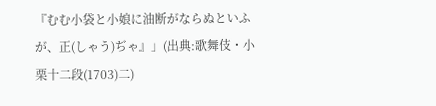『むむ小袋と小娘に油断がならぬといふが、正(しゃう)ぢゃ』」(出典:歌舞伎・小栗十二段(1703)二)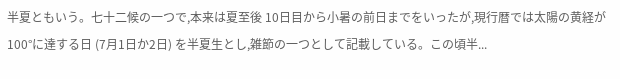半夏ともいう。七十二候の一つで,本来は夏至後 10日目から小暑の前日までをいったが,現行暦では太陽の黄経が 100°に達する日 (7月1日か2日) を半夏生とし,雑節の一つとして記載している。この頃半...